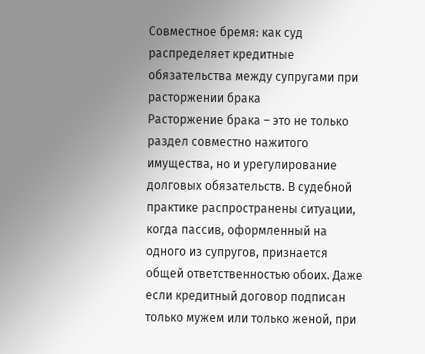Совместное бремя: как суд распределяет кредитные обязательства между супругами при расторжении брака
Расторжение брака – это не только раздел совместно нажитого имущества, но и урегулирование долговых обязательств. В судебной практике распространены ситуации, когда пассив, оформленный на одного из супругов, признается общей ответственностью обоих. Даже если кредитный договор подписан только мужем или только женой, при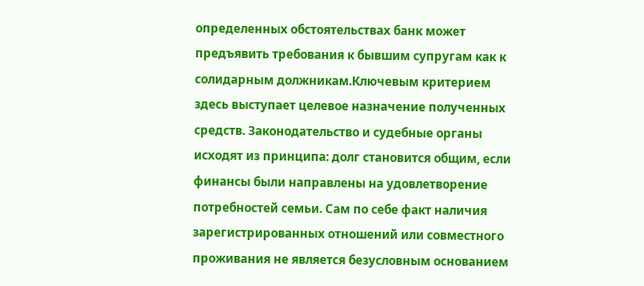определенных обстоятельствах банк может предъявить требования к бывшим супругам как к солидарным должникам.Ключевым критерием здесь выступает целевое назначение полученных средств. Законодательство и судебные органы исходят из принципа: долг становится общим, если финансы были направлены на удовлетворение потребностей семьи. Сам по себе факт наличия зарегистрированных отношений или совместного проживания не является безусловным основанием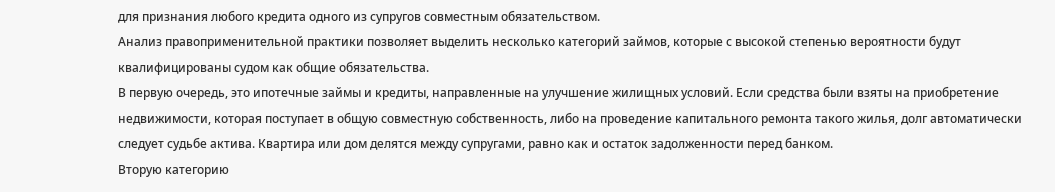для признания любого кредита одного из супругов совместным обязательством.
Анализ правоприменительной практики позволяет выделить несколько категорий займов, которые с высокой степенью вероятности будут квалифицированы судом как общие обязательства.
В первую очередь, это ипотечные займы и кредиты, направленные на улучшение жилищных условий. Если средства были взяты на приобретение недвижимости, которая поступает в общую совместную собственность, либо на проведение капитального ремонта такого жилья, долг автоматически следует судьбе актива. Квартира или дом делятся между супругами, равно как и остаток задолженности перед банком.
Вторую категорию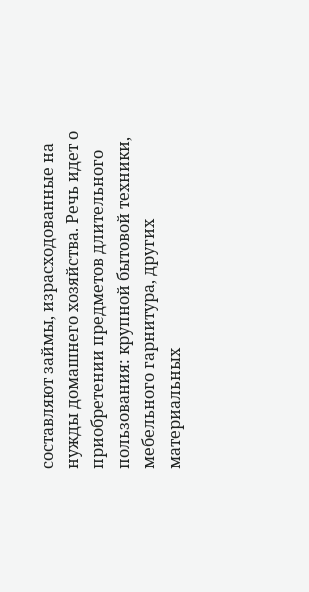составляют займы, израсходованные на нужды домашнего хозяйства. Речь идет о приобретении предметов длительного пользования: крупной бытовой техники, мебельного гарнитура, других материальных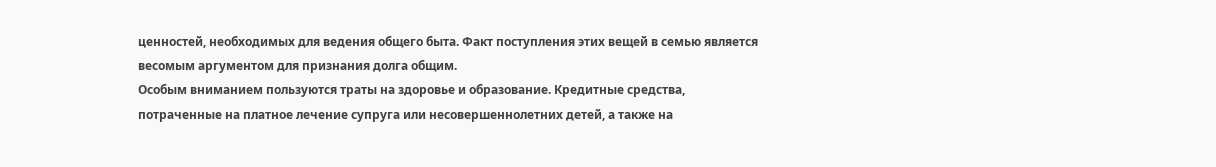ценностей, необходимых для ведения общего быта. Факт поступления этих вещей в семью является весомым аргументом для признания долга общим.
Особым вниманием пользуются траты на здоровье и образование. Кредитные средства, потраченные на платное лечение супруга или несовершеннолетних детей, а также на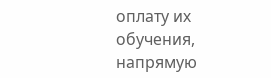оплату их обучения, напрямую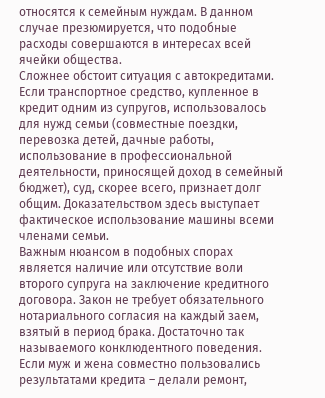относятся к семейным нуждам. В данном случае презюмируется, что подобные расходы совершаются в интересах всей ячейки общества.
Сложнее обстоит ситуация с автокредитами. Если транспортное средство, купленное в кредит одним из супругов, использовалось для нужд семьи (совместные поездки, перевозка детей, дачные работы, использование в профессиональной деятельности, приносящей доход в семейный бюджет), суд, скорее всего, признает долг общим. Доказательством здесь выступает фактическое использование машины всеми членами семьи.
Важным нюансом в подобных спорах является наличие или отсутствие воли второго супруга на заключение кредитного договора. Закон не требует обязательного нотариального согласия на каждый заем, взятый в период брака. Достаточно так называемого конклюдентного поведения.
Если муж и жена совместно пользовались результатами кредита – делали ремонт,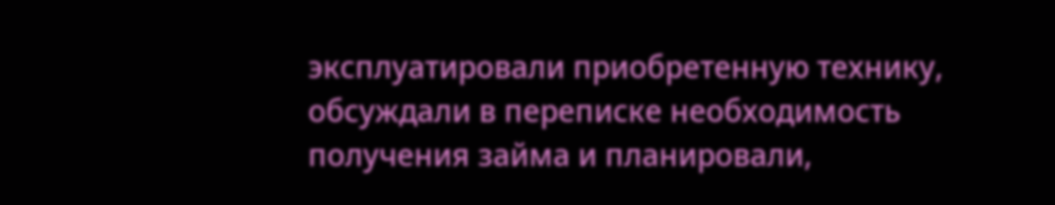эксплуатировали приобретенную технику, обсуждали в переписке необходимость получения займа и планировали,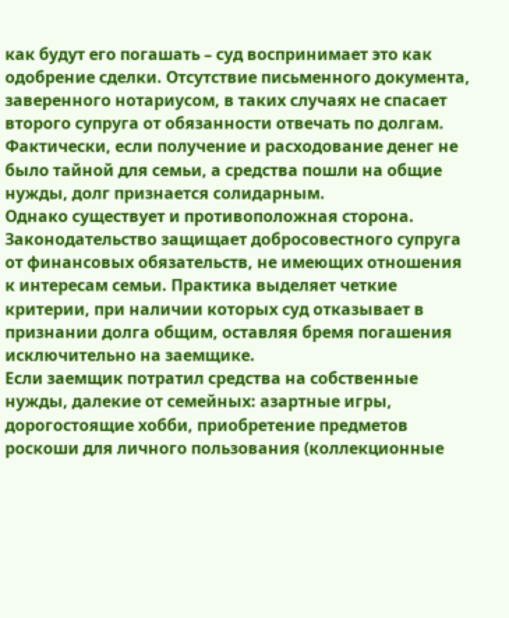как будут его погашать – суд воспринимает это как одобрение сделки. Отсутствие письменного документа, заверенного нотариусом, в таких случаях не спасает второго супруга от обязанности отвечать по долгам. Фактически, если получение и расходование денег не было тайной для семьи, а средства пошли на общие нужды, долг признается солидарным.
Однако существует и противоположная сторона. Законодательство защищает добросовестного супруга от финансовых обязательств, не имеющих отношения к интересам семьи. Практика выделяет четкие критерии, при наличии которых суд отказывает в признании долга общим, оставляя бремя погашения исключительно на заемщике.
Если заемщик потратил средства на собственные нужды, далекие от семейных: азартные игры, дорогостоящие хобби, приобретение предметов роскоши для личного пользования (коллекционные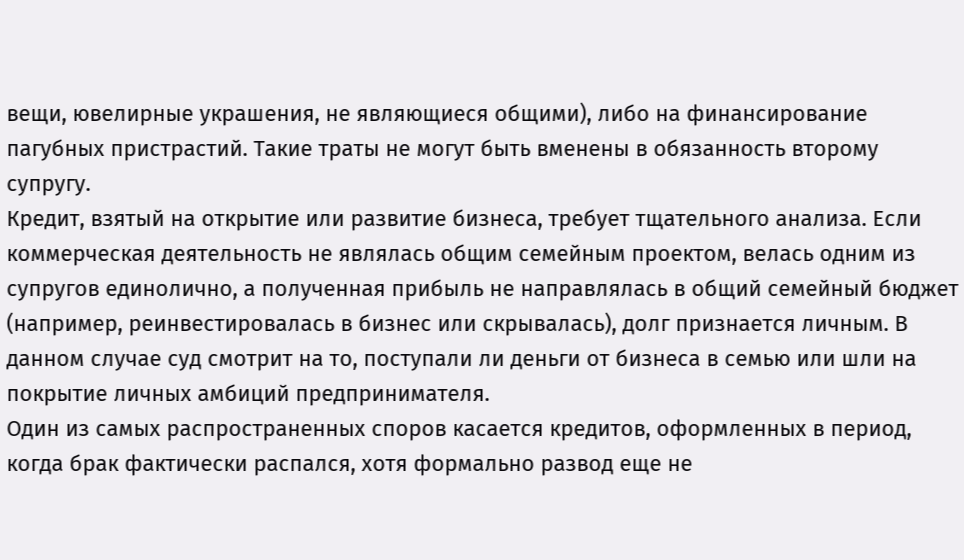вещи, ювелирные украшения, не являющиеся общими), либо на финансирование пагубных пристрастий. Такие траты не могут быть вменены в обязанность второму супругу.
Кредит, взятый на открытие или развитие бизнеса, требует тщательного анализа. Если коммерческая деятельность не являлась общим семейным проектом, велась одним из супругов единолично, а полученная прибыль не направлялась в общий семейный бюджет (например, реинвестировалась в бизнес или скрывалась), долг признается личным. В данном случае суд смотрит на то, поступали ли деньги от бизнеса в семью или шли на покрытие личных амбиций предпринимателя.
Один из самых распространенных споров касается кредитов, оформленных в период, когда брак фактически распался, хотя формально развод еще не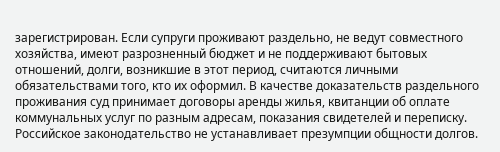зарегистрирован. Если супруги проживают раздельно, не ведут совместного хозяйства, имеют разрозненный бюджет и не поддерживают бытовых отношений, долги, возникшие в этот период, считаются личными обязательствами того, кто их оформил. В качестве доказательств раздельного проживания суд принимает договоры аренды жилья, квитанции об оплате коммунальных услуг по разным адресам, показания свидетелей и переписку.
Российское законодательство не устанавливает презумпции общности долгов.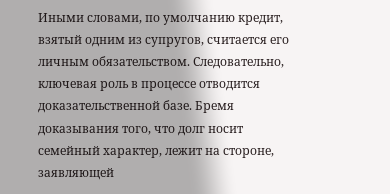Иными словами, по умолчанию кредит, взятый одним из супругов, считается его личным обязательством. Следовательно, ключевая роль в процессе отводится доказательственной базе. Бремя доказывания того, что долг носит семейный характер, лежит на стороне, заявляющей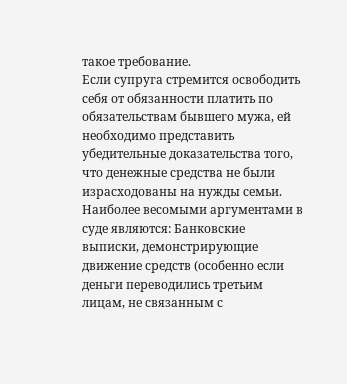такое требование.
Если супруга стремится освободить себя от обязанности платить по обязательствам бывшего мужа, ей необходимо представить убедительные доказательства того, что денежные средства не были израсходованы на нужды семьи. Наиболее весомыми аргументами в суде являются: Банковские выписки, демонстрирующие движение средств (особенно если деньги переводились третьим лицам, не связанным с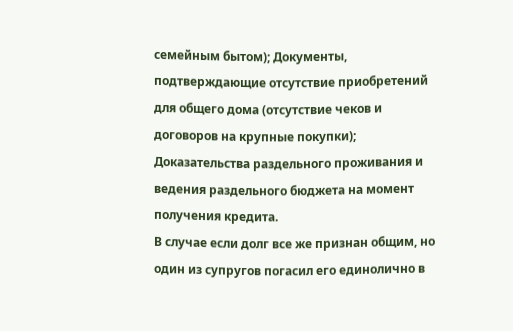семейным бытом); Документы, подтверждающие отсутствие приобретений для общего дома (отсутствие чеков и договоров на крупные покупки); Доказательства раздельного проживания и ведения раздельного бюджета на момент получения кредита.
В случае если долг все же признан общим, но один из супругов погасил его единолично в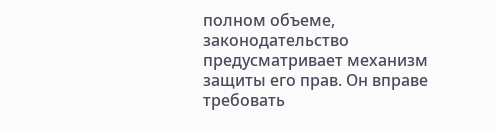полном объеме, законодательство предусматривает механизм защиты его прав. Он вправе требовать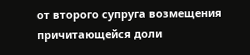от второго супруга возмещения причитающейся доли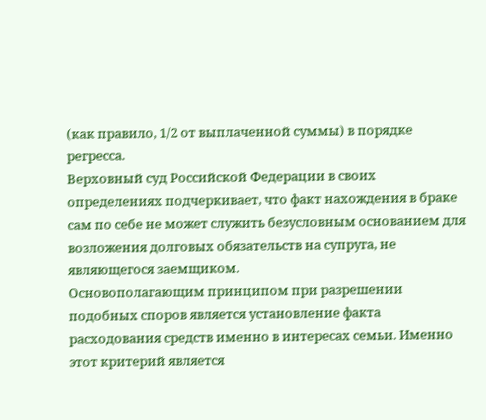(как правило, 1/2 от выплаченной суммы) в порядке регресса.
Верховный суд Российской Федерации в своих определениях подчеркивает, что факт нахождения в браке сам по себе не может служить безусловным основанием для возложения долговых обязательств на супруга, не являющегося заемщиком.
Основополагающим принципом при разрешении подобных споров является установление факта расходования средств именно в интересах семьи. Именно этот критерий является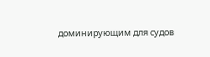доминирующим для судов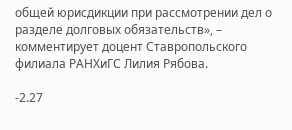общей юрисдикции при рассмотрении дел о разделе долговых обязательств», – комментирует доцент Ставропольского филиала РАНХиГС Лилия Рябова.

-2.27